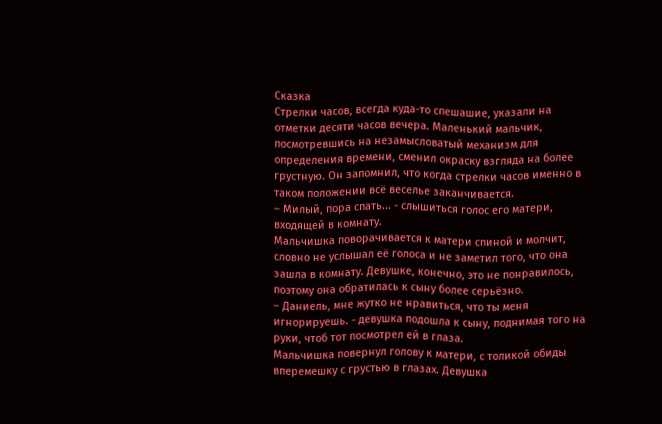Сказка
Стрелки часов, всегда куда-то спешашие, указали на отметки десяти часов вечера. Маленький мальчик, посмотревшись на незамысловатый механизм для определения времени, сменил окраску взгляда на более грустную. Он запомнил, что когда стрелки часов именно в таком положении всë веселье заканчивается.
– Милый, пора спать... - слышиться голос его матери, входящей в комнату.
Мальчишка поворачивается к матери спиной и молчит, словно не услышал еë голоса и не заметил того, что она зашла в комнату. Девушке, конечно, это не понравилось, поэтому она обратилась к сыну более серьëзно.
– Даниель, мне жутко не нравиться, что ты меня игнорируешь. - девушка подошла к сыну, поднимая того на руки, чтоб тот посмотрел ей в глаза.
Мальчишка повернул голову к матери, с толикой обиды вперемешку с грустью в глазах. Девушка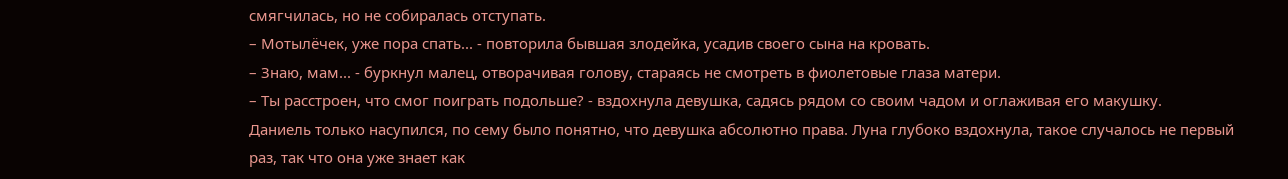смягчилась, но не собиралась отступать.
– Мотылëчек, уже пора спать... - повторила бывшая злодейка, усадив своего сына на кровать.
– Знаю, мам... - буркнул малец, отворачивая голову, стараясь не смотреть в фиолетовые глаза матери.
– Ты расстроен, что смог поиграть подольше? - вздохнула девушка, садясь рядом со своим чадом и оглаживая его макушку.
Даниель только насупился, по сему было понятно, что девушка абсолютно права. Луна глубоко вздохнула, такое случалось не первый раз, так что она уже знает как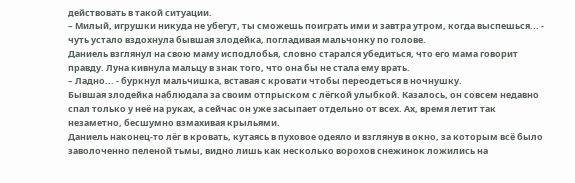действовать в такой ситуации.
– Милый, игрушки никуда не убегут, ты сможешь поиграть ими и завтра утром, когда выспешься... - чуть устало вздохнула бывшая злодейка, погладивая мальчонку по голове.
Даниель взглянул на свою маму исподлобья, словно старался убедиться, что его мама говорит правду. Луна кивнула мальцу в знак того, что она бы не стала ему врать.
– Ладно... - буркнул мальчишка, вставая с кровати чтобы переодеться в ночнушку.
Бывшая злодейка наблюдала за своим отпрыском с лëгкой улыбкой. Казалось, он совсем недавно спал только у неë на руках, а сейчас он уже засыпает отдельно от всех. Ах, время летит так незаметно, бесшумно взмахивая крыльями.
Даниель наконец-то лëг в кровать, кутаясь в пуховое одеяло и взглянув в окно, за которым всë было заволоченно пеленой тьмы, видно лишь как несколько ворохов снежинок ложились на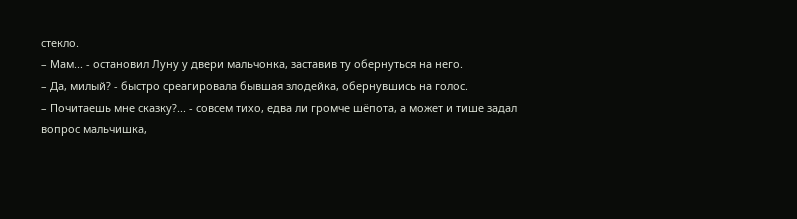стекло.
– Мам... - остановил Луну у двери мальчонка, заставив ту обернуться на него.
– Да, милый? - быстро среагировала бывшая злодейка, обернувшись на голос.
– Почитаешь мне сказку?... - совсем тихо, едва ли громче шëпота, а может и тише задал вопрос мальчишка,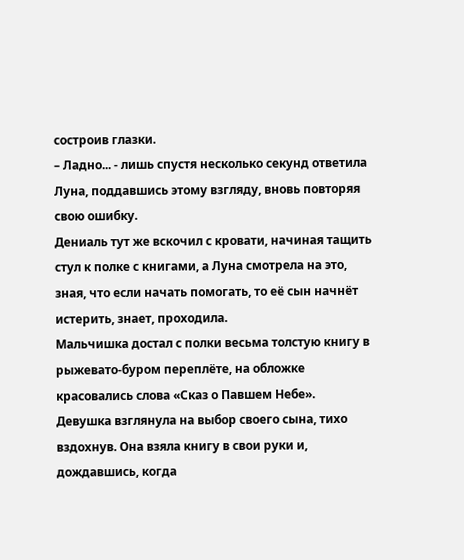состроив глазки.
– Ладно... - лишь спустя несколько секунд ответила Луна, поддавшись этому взгляду, вновь повторяя свою ошибку.
Дениаль тут же вскочил с кровати, начиная тащить стул к полке с книгами, а Луна смотрела на это, зная, что если начать помогать, то еë сын начнëт истерить, знает, проходила.
Мальчишка достал с полки весьма толстую книгу в рыжевато-буром переплëте, на обложке красовались слова «Сказ о Павшем Небе».
Девушка взглянула на выбор своего сына, тихо вздохнув. Она взяла книгу в свои руки и, дождавшись, когда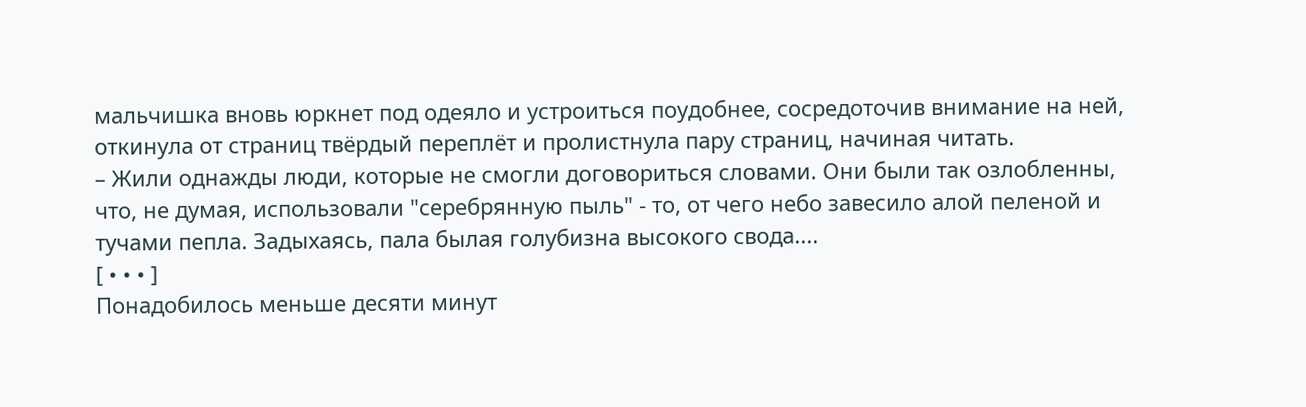мальчишка вновь юркнет под одеяло и устроиться поудобнее, сосредоточив внимание на ней, откинула от страниц твëрдый переплëт и пролистнула пару страниц, начиная читать.
– Жили однажды люди, которые не смогли договориться словами. Они были так озлобленны, что, не думая, использовали "серебрянную пыль" - то, от чего небо завесило алой пеленой и тучами пепла. Задыхаясь, пала былая голубизна высокого свода....
[ • • • ]
Понадобилось меньше десяти минут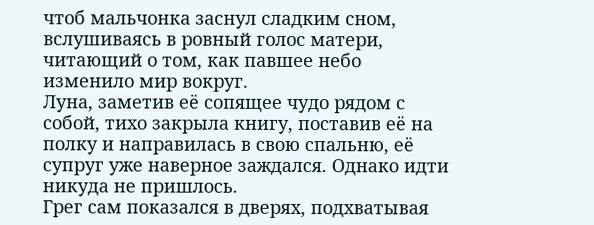чтоб мальчонка заснул сладким сном, вслушиваясь в ровный голос матери, читающий о том, как павшее небо изменило мир вокруг.
Луна, заметив еë сопящее чудо рядом с собой, тихо закрыла книгу, поставив еë на полку и направилась в свою спальню, еë супруг уже наверное заждался. Однако идти никуда не пришлось.
Грег сам показался в дверях, подхватывая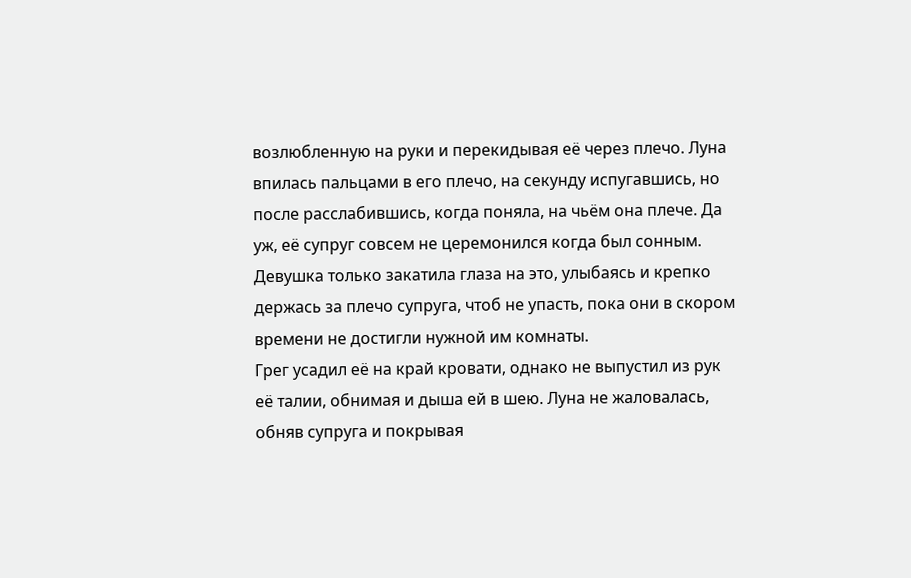возлюбленную на руки и перекидывая еë через плечо. Луна впилась пальцами в его плечо, на секунду испугавшись, но после расслабившись, когда поняла, на чьëм она плече. Да уж, еë супруг совсем не церемонился когда был сонным.
Девушка только закатила глаза на это, улыбаясь и крепко держась за плечо супруга, чтоб не упасть, пока они в скором времени не достигли нужной им комнаты.
Грег усадил еë на край кровати, однако не выпустил из рук еë талии, обнимая и дыша ей в шею. Луна не жаловалась, обняв супруга и покрывая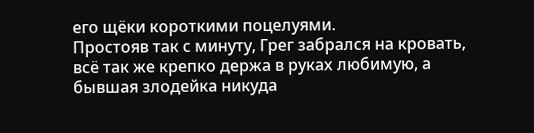его щëки короткими поцелуями.
Простояв так с минуту, Грег забрался на кровать, всë так же крепко держа в руках любимую, а бывшая злодейка никуда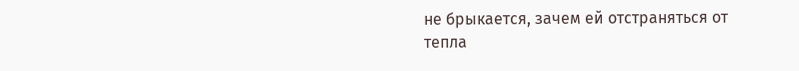не брыкается, зачем ей отстраняться от тепла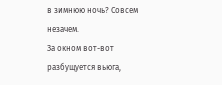в зимнюю ночь? Совсем незачем.
За окном вот-вот разбущуется вьюга,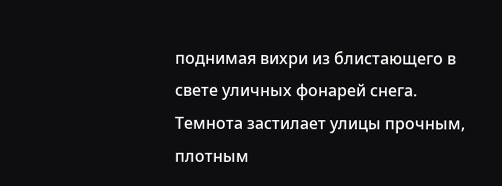поднимая вихри из блистающего в свете уличных фонарей снега. Темнота застилает улицы прочным, плотным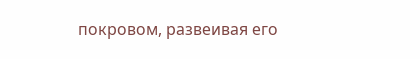покровом, развеивая его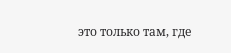это только там, где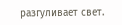разгуливает свет.